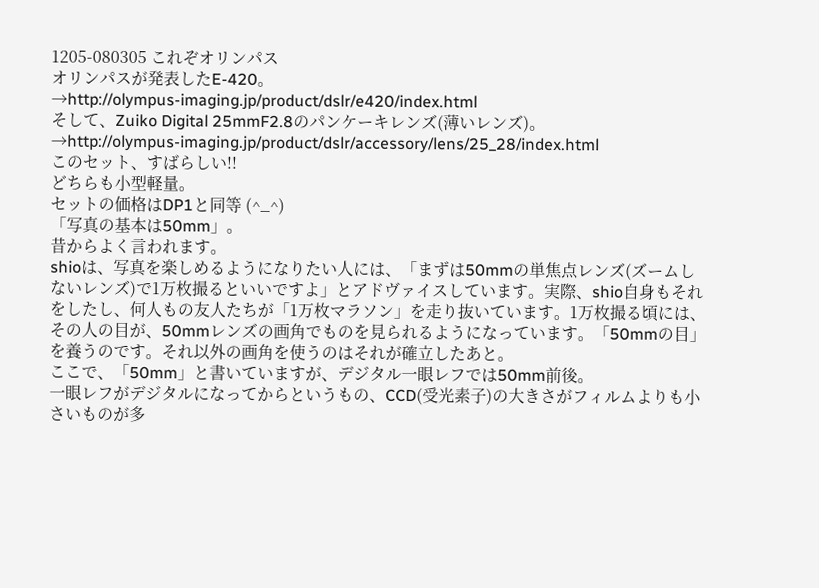1205-080305 これぞオリンパス
オリンパスが発表したE-420。
→http://olympus-imaging.jp/product/dslr/e420/index.html
そして、Zuiko Digital 25mmF2.8のパンケーキレンズ(薄いレンズ)。
→http://olympus-imaging.jp/product/dslr/accessory/lens/25_28/index.html
このセット、すばらしい!!
どちらも小型軽量。
セットの価格はDP1と同等 (^_^)
「写真の基本は50mm」。
昔からよく言われます。
shioは、写真を楽しめるようになりたい人には、「まずは50mmの単焦点レンズ(ズームしないレンズ)で1万枚撮るといいですよ」とアドヴァイスしています。実際、shio自身もそれをしたし、何人もの友人たちが「1万枚マラソン」を走り抜いています。1万枚撮る頃には、その人の目が、50mmレンズの画角でものを見られるようになっています。「50mmの目」を養うのです。それ以外の画角を使うのはそれが確立したあと。
ここで、「50mm」と書いていますが、デジタル一眼レフでは50mm前後。
一眼レフがデジタルになってからというもの、CCD(受光素子)の大きさがフィルムよりも小さいものが多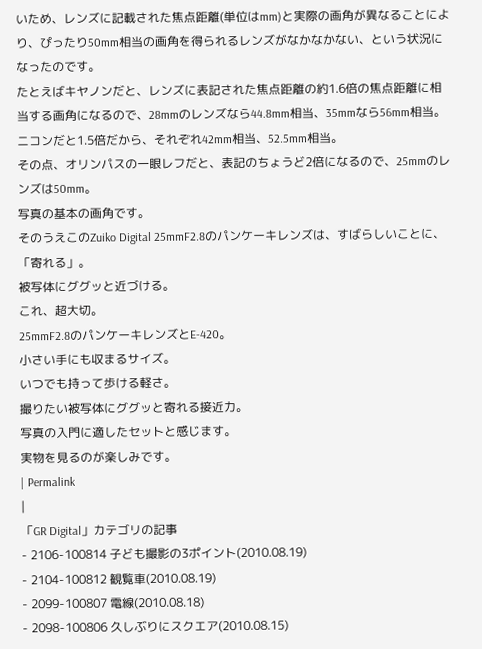いため、レンズに記載された焦点距離(単位はmm)と実際の画角が異なることにより、ぴったり50mm相当の画角を得られるレンズがなかなかない、という状況になったのです。
たとえばキヤノンだと、レンズに表記された焦点距離の約1.6倍の焦点距離に相当する画角になるので、28mmのレンズなら44.8mm相当、35mmなら56mm相当。
ニコンだと1.5倍だから、それぞれ42mm相当、52.5mm相当。
その点、オリンパスの一眼レフだと、表記のちょうど2倍になるので、25mmのレンズは50mm。
写真の基本の画角です。
そのうえこのZuiko Digital 25mmF2.8のパンケーキレンズは、すばらしいことに、「寄れる」。
被写体にググッと近づける。
これ、超大切。
25mmF2.8のパンケーキレンズとE-420。
小さい手にも収まるサイズ。
いつでも持って歩ける軽さ。
撮りたい被写体にググッと寄れる接近力。
写真の入門に適したセットと感じます。
実物を見るのが楽しみです。
| Permalink
|
「GR Digital」カテゴリの記事
- 2106-100814 子ども撮影の3ポイント(2010.08.19)
- 2104-100812 観覧車(2010.08.19)
- 2099-100807 電線(2010.08.18)
- 2098-100806 久しぶりにスクエア(2010.08.15)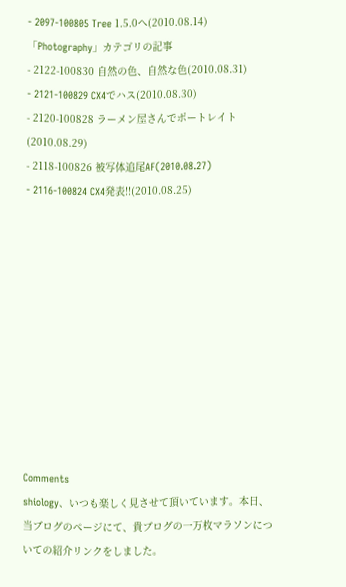- 2097-100805 Tree 1.5.0へ(2010.08.14)
「Photography」カテゴリの記事
- 2122-100830 自然の色、自然な色(2010.08.31)
- 2121-100829 CX4でハス(2010.08.30)
- 2120-100828 ラーメン屋さんでポートレイト(2010.08.29)
- 2118-100826 被写体追尾AF(2010.08.27)
- 2116-100824 CX4発表!!(2010.08.25)











Comments
shiology、いつも楽しく見させて頂いています。本日、当ブログのページにて、貴ブログの一万枚マラソンについての紹介リンクをしました。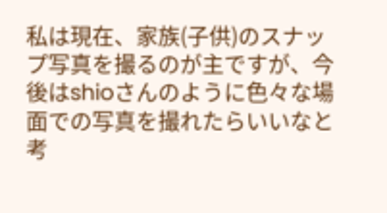私は現在、家族(子供)のスナップ写真を撮るのが主ですが、今後はshioさんのように色々な場面での写真を撮れたらいいなと考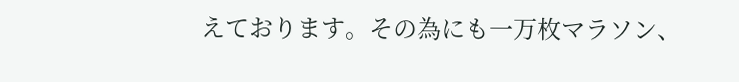えております。その為にも一万枚マラソン、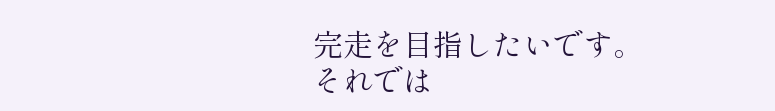完走を目指したいです。
それでは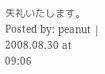失礼いたします。
Posted by: peanut | 2008.08.30 at 09:06